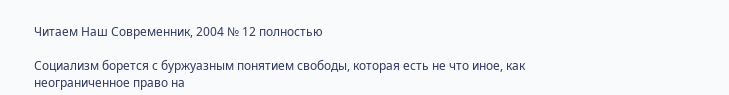Читаем Наш Современник, 2004 № 12 полностью

Социализм борется с буржуазным понятием свободы, которая есть не что иное, как неограниченное право на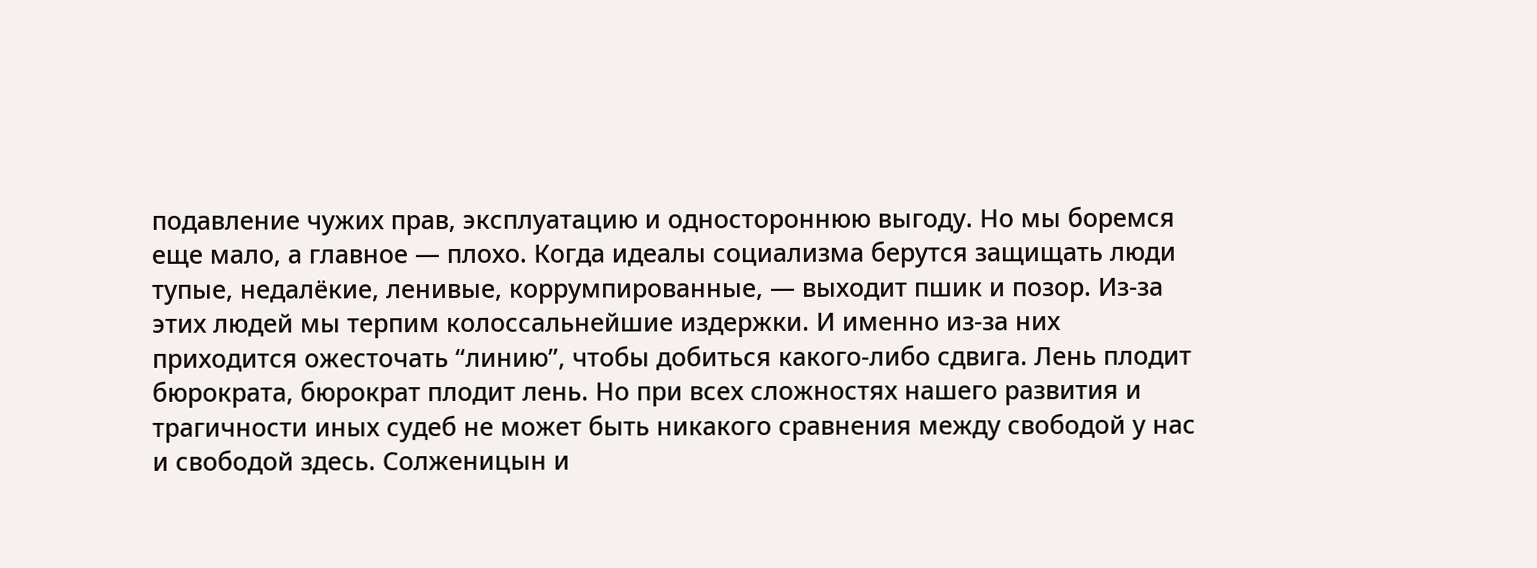подавление чужих прав, эксплуатацию и одностороннюю выгоду. Но мы боремся еще мало, а главное — плохо. Когда идеалы социализма берутся защищать люди тупые, недалёкие, ленивые, коррумпированные, — выходит пшик и позор. Из-за этих людей мы терпим колоссальнейшие издержки. И именно из-за них приходится ожесточать “линию”, чтобы добиться какого-либо сдвига. Лень плодит бюрократа, бюрократ плодит лень. Но при всех сложностях нашего развития и трагичности иных судеб не может быть никакого сравнения между свободой у нас и свободой здесь. Солженицын и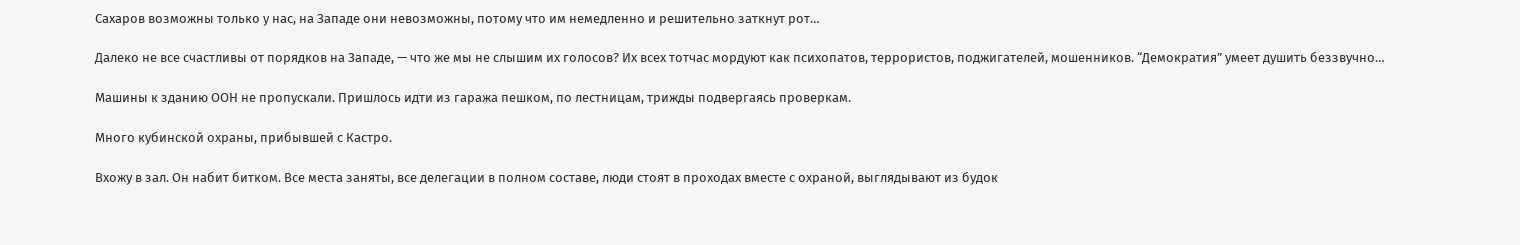Сахаров возможны только у нас, на Западе они невозможны, потому что им немедленно и решительно заткнут рот…

Далеко не все счастливы от порядков на Западе, — что же мы не слышим их голосов? Их всех тотчас мордуют как психопатов, террористов, поджигателей, мошенников. “Демократия” умеет душить беззвучно…

Машины к зданию ООН не пропускали. Пришлось идти из гаража пешком, по лестницам, трижды подвергаясь проверкам.

Много кубинской охраны, прибывшей с Кастро.

Вхожу в зал. Он набит битком. Все места заняты, все делегации в полном составе, люди стоят в проходах вместе с охраной, выглядывают из будок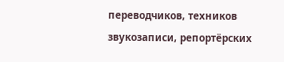переводчиков, техников звукозаписи, репортёрских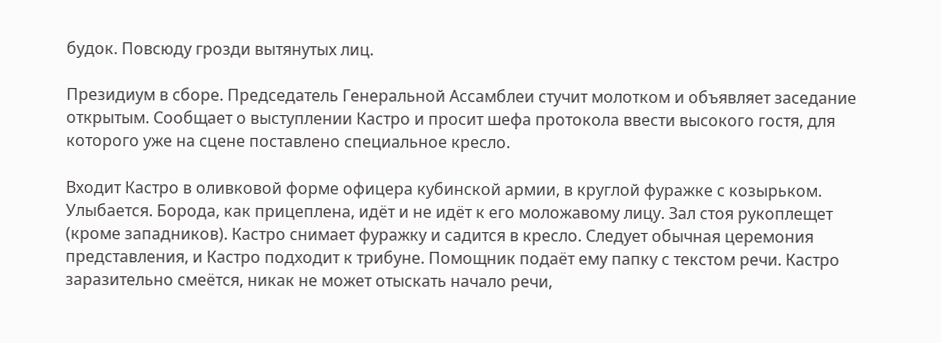будок. Повсюду грозди вытянутых лиц.

Президиум в сборе. Председатель Генеральной Ассамблеи стучит молотком и объявляет заседание открытым. Сообщает о выступлении Кастро и просит шефа протокола ввести высокого гостя, для которого уже на сцене поставлено специальное кресло.

Входит Кастро в оливковой форме офицера кубинской армии, в круглой фуражке с козырьком. Улыбается. Борода, как прицеплена, идёт и не идёт к его моложавому лицу. Зал стоя рукоплещет (кроме западников). Кастро снимает фуражку и садится в кресло. Следует обычная церемония представления, и Кастро подходит к трибуне. Помощник подаёт ему папку с текстом речи. Кастро заразительно смеётся, никак не может отыскать начало речи,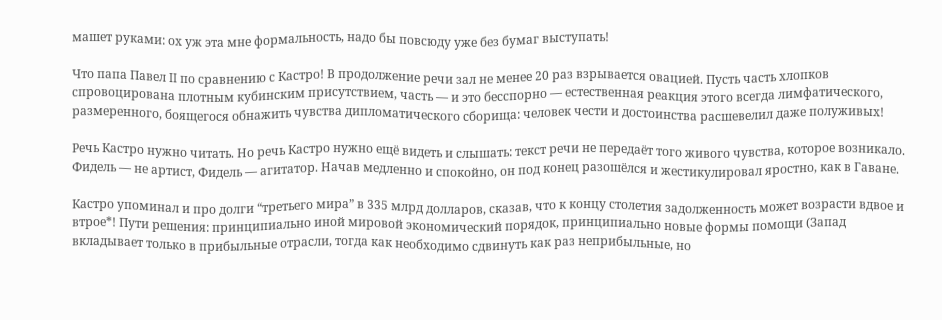машет руками: ох уж эта мне формальность, надо бы повсюду уже без бумаг выступать!

Что папа Павел II по сравнению с Кастро! В продолжение речи зал не менее 20 раз взрывается овацией. Пусть часть хлопков спровоцирована плотным кубинским присутствием, часть — и это бесспорно — естественная реакция этого всегда лимфатического, размеренного, боящегося обнажить чувства дипломатического сборища: человек чести и достоинства расшевелил даже полуживых!

Речь Кастро нужно читать. Но речь Кастро нужно ещё видеть и слышать: текст речи не передаёт того живого чувства, которое возникало. Фидель — не артист, Фидель — агитатор. Начав медленно и спокойно, он под конец разошёлся и жестикулировал яростно, как в Гаване.

Кастро упоминал и про долги “третьего мира” в 335 млрд долларов, сказав, что к концу столетия задолженность может возрасти вдвое и втрое*! Пути решения: принципиально иной мировой экономический порядок, принципиально новые формы помощи (Запад вкладывает только в прибыльные отрасли, тогда как необходимо сдвинуть как раз неприбыльные, но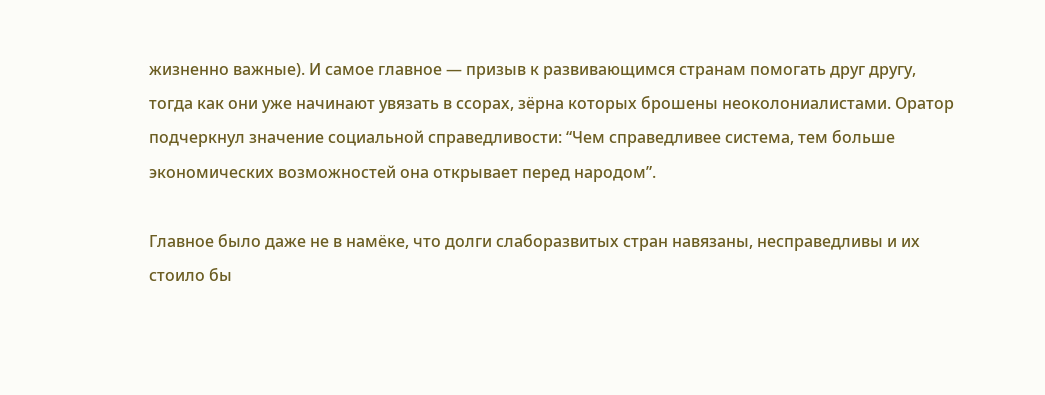жизненно важные). И самое главное — призыв к развивающимся странам помогать друг другу, тогда как они уже начинают увязать в ссорах, зёрна которых брошены неоколониалистами. Оратор подчеркнул значение социальной справедливости: “Чем справедливее система, тем больше экономических возможностей она открывает перед народом”.

Главное было даже не в намёке, что долги слаборазвитых стран навязаны, несправедливы и их стоило бы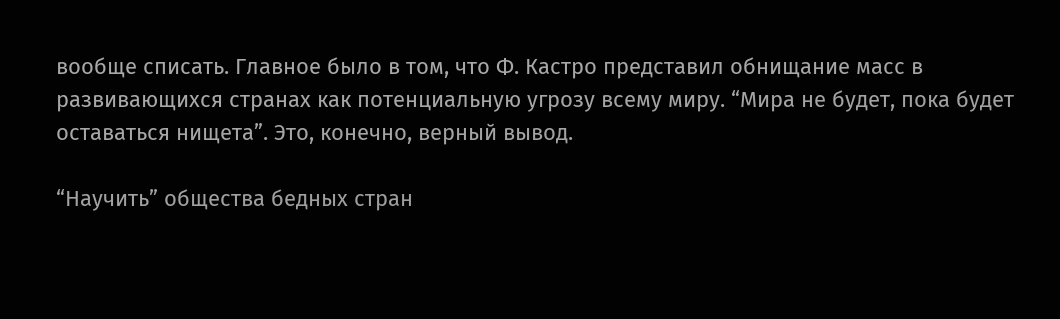вообще списать. Главное было в том, что Ф. Кастро представил обнищание масс в развивающихся странах как потенциальную угрозу всему миру. “Мира не будет, пока будет оставаться нищета”. Это, конечно, верный вывод.

“Научить” общества бедных стран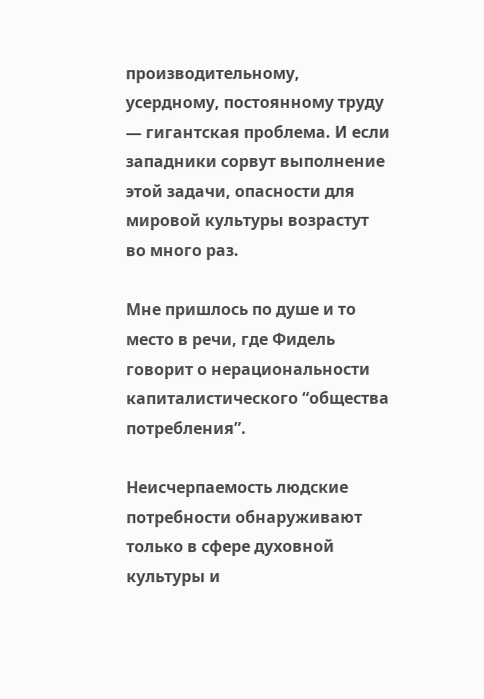производительному, усердному, постоянному труду — гигантская проблема. И если западники сорвут выполнение этой задачи, опасности для мировой культуры возрастут во много раз.

Мне пришлось по душе и то место в речи, где Фидель говорит о нерациональности капиталистического “общества потребления”.

Неисчерпаемость людские потребности обнаруживают только в сфере духовной культуры и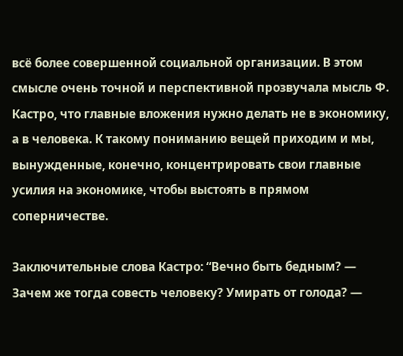всё более совершенной социальной организации. В этом смысле очень точной и перспективной прозвучала мысль Ф. Кастро, что главные вложения нужно делать не в экономику, а в человека. К такому пониманию вещей приходим и мы, вынужденные, конечно, концентрировать свои главные усилия на экономике, чтобы выстоять в прямом соперничестве.

Заключительные слова Кастро: “Вечно быть бедным? — Зачем же тогда совесть человеку? Умирать от голода? —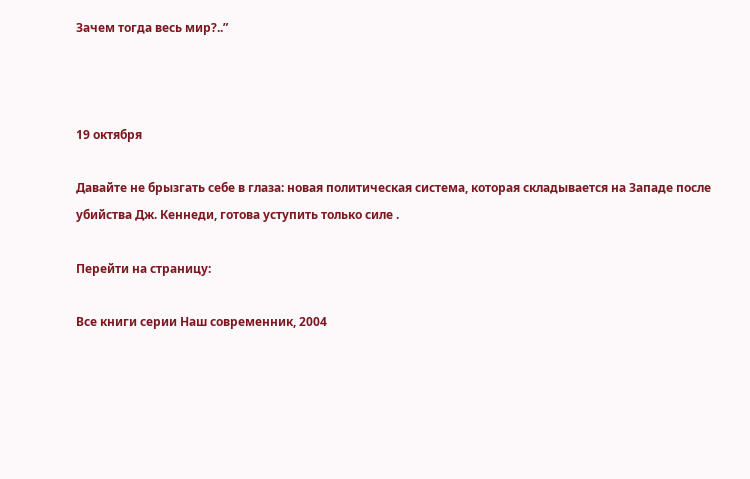Зачем тогда весь мир?..”



19 октября

Давайте не брызгать себе в глаза: новая политическая система, которая складывается на Западе после убийства Дж. Кеннеди, готова уступить только силе .

Перейти на страницу:

Все книги серии Наш современник, 2004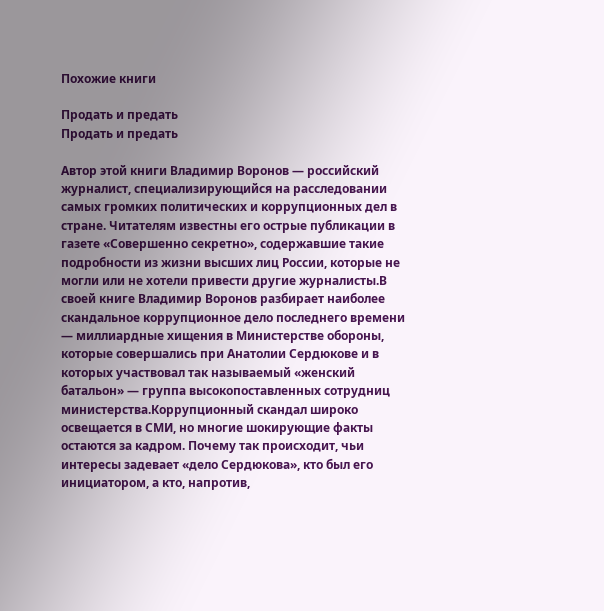Похожие книги

Продать и предать
Продать и предать

Автор этой книги Владимир Воронов — российский журналист, специализирующийся на расследовании самых громких политических и коррупционных дел в стране. Читателям известны его острые публикации в газете «Совершенно секретно», содержавшие такие подробности из жизни высших лиц России, которые не могли или не хотели привести другие журналисты.В своей книге Владимир Воронов разбирает наиболее скандальное коррупционное дело последнего времени — миллиардные хищения в Министерстве обороны, которые совершались при Анатолии Сердюкове и в которых участвовал так называемый «женский батальон» — группа высокопоставленных сотрудниц министерства.Коррупционный скандал широко освещается в СМИ, но многие шокирующие факты остаются за кадром. Почему так происходит, чьи интересы задевает «дело Сердюкова», кто был его инициатором, а кто, напротив,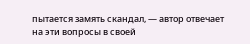пытается замять скандал, — автор отвечает на эти вопросы в своей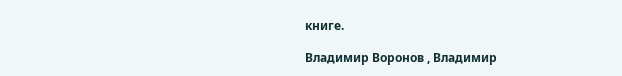книге.

Владимир Воронов , Владимир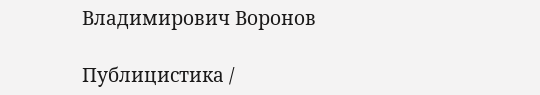Владимирович Воронов

Публицистика /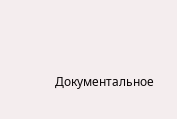Документальное